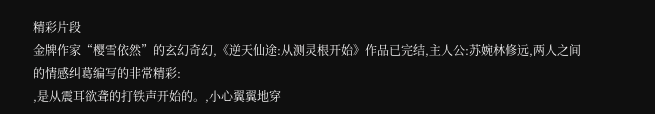精彩片段
金牌作家“樱雪依然”的玄幻奇幻,《逆天仙途:从测灵根开始》作品已完结,主人公:苏婉林修远,两人之间的情感纠葛编写的非常精彩:
,是从震耳欲聋的打铁声开始的。,小心翼翼地穿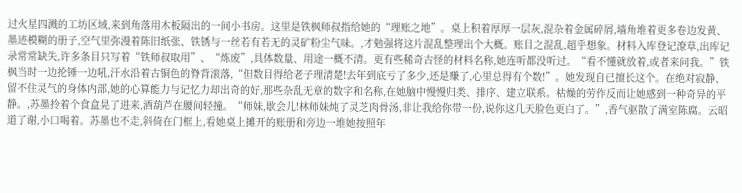过火星四溅的工坊区域,来到角落用木板隔出的一间小书房。这里是铁枫师叔指给她的“理账之地”。桌上积着厚厚一层灰,混杂着金属碎屑,墙角堆着更多卷边发黄、墨迹模糊的册子,空气里弥漫着陈旧纸张、铁锈与一丝若有若无的灵矿粉尘气味。,才勉强将这片混乱整理出个大概。账目之混乱,超乎想象。材料入库登记潦草,出库记录常常缺失,许多条目只写着“铁师叔取用”、“炼废”,具体数量、用途一概不清。更有些稀奇古怪的材料名称,她连听都没听过。“看不懂就放着,或者来问我。”铁枫当时一边抡锤一边吼,汗水沿着古铜色的脊背滚落,“但数目得给老子理清楚!去年到底亏了多少,还是赚了,心里总得有个数!”。她发现自已擅长这个。在绝对寂静、留不住灵气的身体内部,她的心算能力与记忆力却出奇的好,那些杂乱无章的数字和名称,在她脑中慢慢归类、排序、建立联系。枯燥的劳作反而让她感到一种奇异的平静。,苏墨拎着个食盒晃了进来,酒葫芦在腰间轻撞。“师妹,歇会儿!林师妹炖了灵芝肉骨汤,非让我给你带一份,说你这几天脸色更白了。”,香气驱散了满室陈腐。云昭道了谢,小口喝着。苏墨也不走,斜倚在门框上,看她桌上摊开的账册和旁边一堆她按照年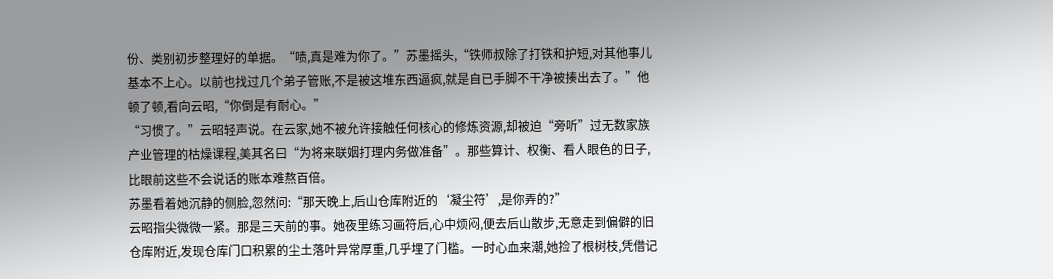份、类别初步整理好的单据。“啧,真是难为你了。”苏墨摇头,“铁师叔除了打铁和护短,对其他事儿基本不上心。以前也找过几个弟子管账,不是被这堆东西逼疯,就是自已手脚不干净被揍出去了。”他顿了顿,看向云昭,“你倒是有耐心。”
“习惯了。”云昭轻声说。在云家,她不被允许接触任何核心的修炼资源,却被迫“旁听”过无数家族产业管理的枯燥课程,美其名曰“为将来联姻打理内务做准备”。那些算计、权衡、看人眼色的日子,比眼前这些不会说话的账本难熬百倍。
苏墨看着她沉静的侧脸,忽然问:“那天晚上,后山仓库附近的‘凝尘符’,是你弄的?”
云昭指尖微微一紧。那是三天前的事。她夜里练习画符后,心中烦闷,便去后山散步,无意走到偏僻的旧仓库附近,发现仓库门口积累的尘土落叶异常厚重,几乎埋了门槛。一时心血来潮,她捡了根树枝,凭借记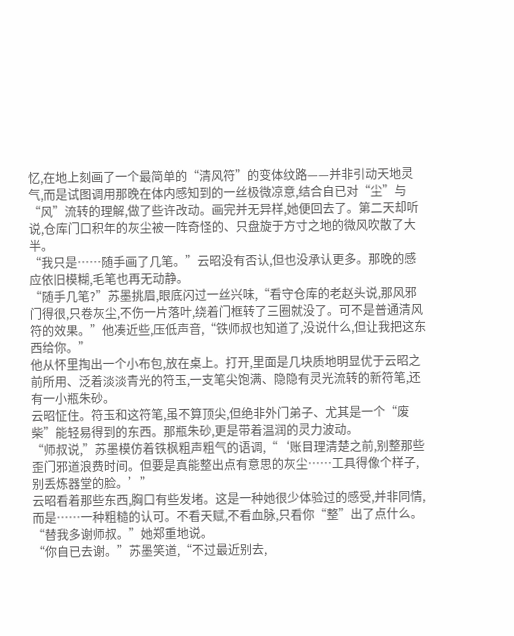忆,在地上刻画了一个最简单的“清风符”的变体纹路——并非引动天地灵气,而是试图调用那晚在体内感知到的一丝极微凉意,结合自已对“尘”与“风”流转的理解,做了些许改动。画完并无异样,她便回去了。第二天却听说,仓库门口积年的灰尘被一阵奇怪的、只盘旋于方寸之地的微风吹散了大半。
“我只是……随手画了几笔。”云昭没有否认,但也没承认更多。那晚的感应依旧模糊,毛笔也再无动静。
“随手几笔?”苏墨挑眉,眼底闪过一丝兴味,“看守仓库的老赵头说,那风邪门得很,只卷灰尘,不伤一片落叶,绕着门框转了三圈就没了。可不是普通清风符的效果。”他凑近些,压低声音,“铁师叔也知道了,没说什么,但让我把这东西给你。”
他从怀里掏出一个小布包,放在桌上。打开,里面是几块质地明显优于云昭之前所用、泛着淡淡青光的符玉,一支笔尖饱满、隐隐有灵光流转的新符笔,还有一小瓶朱砂。
云昭怔住。符玉和这符笔,虽不算顶尖,但绝非外门弟子、尤其是一个“废柴”能轻易得到的东西。那瓶朱砂,更是带着温润的灵力波动。
“师叔说,”苏墨模仿着铁枫粗声粗气的语调,“‘账目理清楚之前,别整那些歪门邪道浪费时间。但要是真能整出点有意思的灰尘……工具得像个样子,别丢炼器堂的脸。’”
云昭看着那些东西,胸口有些发堵。这是一种她很少体验过的感受,并非同情,而是……一种粗糙的认可。不看天赋,不看血脉,只看你“整”出了点什么。
“替我多谢师叔。”她郑重地说。
“你自已去谢。”苏墨笑道,“不过最近别去,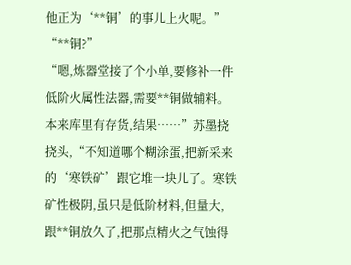他正为‘**铜’的事儿上火呢。”
“**铜?”
“嗯,炼器堂接了个小单,要修补一件低阶火属性法器,需要**铜做辅料。本来库里有存货,结果……”苏墨挠挠头,“不知道哪个糊涂蛋,把新采来的‘寒铁矿’跟它堆一块儿了。寒铁矿性极阴,虽只是低阶材料,但量大,跟**铜放久了,把那点精火之气蚀得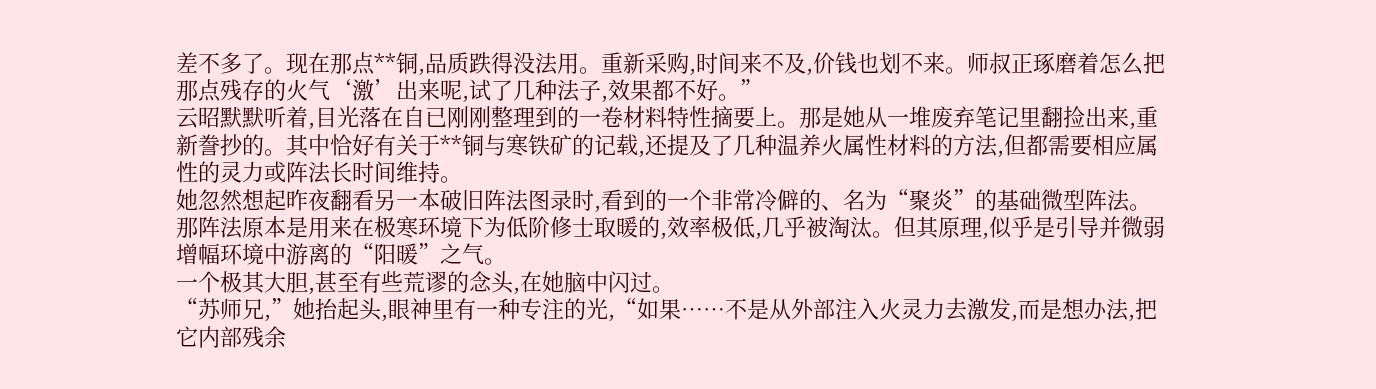差不多了。现在那点**铜,品质跌得没法用。重新采购,时间来不及,价钱也划不来。师叔正琢磨着怎么把那点残存的火气‘激’出来呢,试了几种法子,效果都不好。”
云昭默默听着,目光落在自已刚刚整理到的一卷材料特性摘要上。那是她从一堆废弃笔记里翻捡出来,重新誊抄的。其中恰好有关于**铜与寒铁矿的记载,还提及了几种温养火属性材料的方法,但都需要相应属性的灵力或阵法长时间维持。
她忽然想起昨夜翻看另一本破旧阵法图录时,看到的一个非常冷僻的、名为“聚炎”的基础微型阵法。那阵法原本是用来在极寒环境下为低阶修士取暖的,效率极低,几乎被淘汰。但其原理,似乎是引导并微弱增幅环境中游离的“阳暖”之气。
一个极其大胆,甚至有些荒谬的念头,在她脑中闪过。
“苏师兄,”她抬起头,眼神里有一种专注的光,“如果……不是从外部注入火灵力去激发,而是想办法,把它内部残余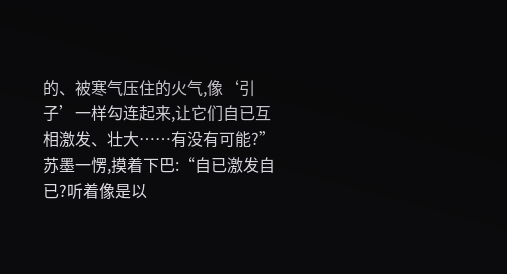的、被寒气压住的火气,像‘引子’一样勾连起来,让它们自已互相激发、壮大……有没有可能?”
苏墨一愣,摸着下巴:“自已激发自已?听着像是以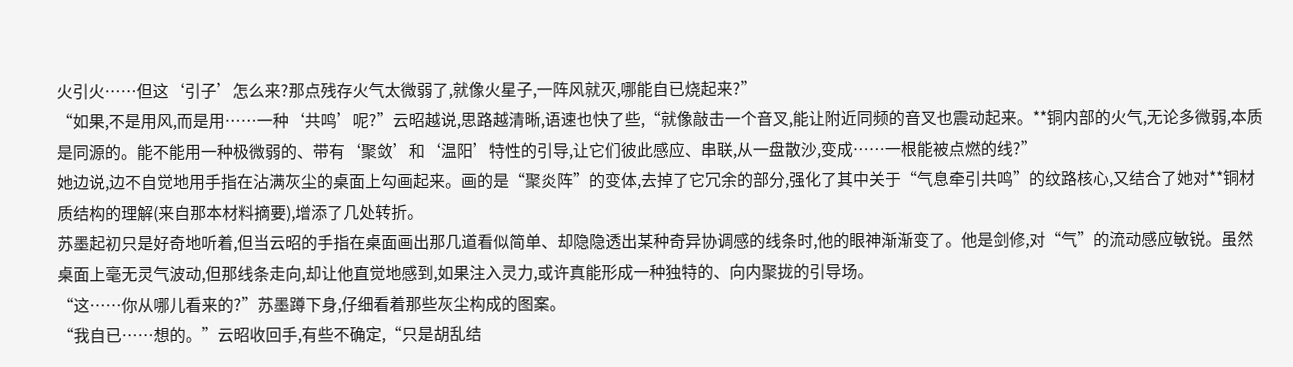火引火……但这‘引子’怎么来?那点残存火气太微弱了,就像火星子,一阵风就灭,哪能自已烧起来?”
“如果,不是用风,而是用……一种‘共鸣’呢?”云昭越说,思路越清晰,语速也快了些,“就像敲击一个音叉,能让附近同频的音叉也震动起来。**铜内部的火气,无论多微弱,本质是同源的。能不能用一种极微弱的、带有‘聚敛’和‘温阳’特性的引导,让它们彼此感应、串联,从一盘散沙,变成……一根能被点燃的线?”
她边说,边不自觉地用手指在沾满灰尘的桌面上勾画起来。画的是“聚炎阵”的变体,去掉了它冗余的部分,强化了其中关于“气息牵引共鸣”的纹路核心,又结合了她对**铜材质结构的理解(来自那本材料摘要),增添了几处转折。
苏墨起初只是好奇地听着,但当云昭的手指在桌面画出那几道看似简单、却隐隐透出某种奇异协调感的线条时,他的眼神渐渐变了。他是剑修,对“气”的流动感应敏锐。虽然桌面上毫无灵气波动,但那线条走向,却让他直觉地感到,如果注入灵力,或许真能形成一种独特的、向内聚拢的引导场。
“这……你从哪儿看来的?”苏墨蹲下身,仔细看着那些灰尘构成的图案。
“我自已……想的。”云昭收回手,有些不确定,“只是胡乱结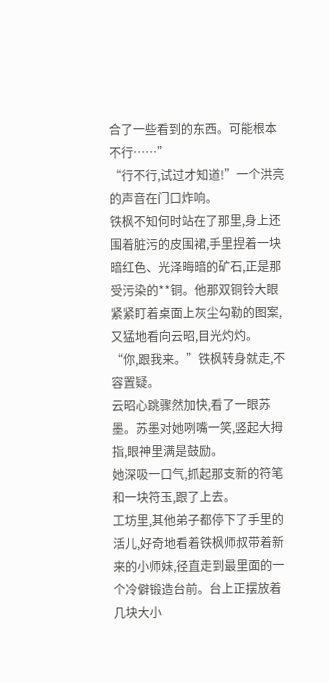合了一些看到的东西。可能根本不行……”
“行不行,试过才知道!”一个洪亮的声音在门口炸响。
铁枫不知何时站在了那里,身上还围着脏污的皮围裙,手里捏着一块暗红色、光泽晦暗的矿石,正是那受污染的**铜。他那双铜铃大眼紧紧盯着桌面上灰尘勾勒的图案,又猛地看向云昭,目光灼灼。
“你,跟我来。”铁枫转身就走,不容置疑。
云昭心跳骤然加快,看了一眼苏墨。苏墨对她咧嘴一笑,竖起大拇指,眼神里满是鼓励。
她深吸一口气,抓起那支新的符笔和一块符玉,跟了上去。
工坊里,其他弟子都停下了手里的活儿,好奇地看着铁枫师叔带着新来的小师妹,径直走到最里面的一个冷僻锻造台前。台上正摆放着几块大小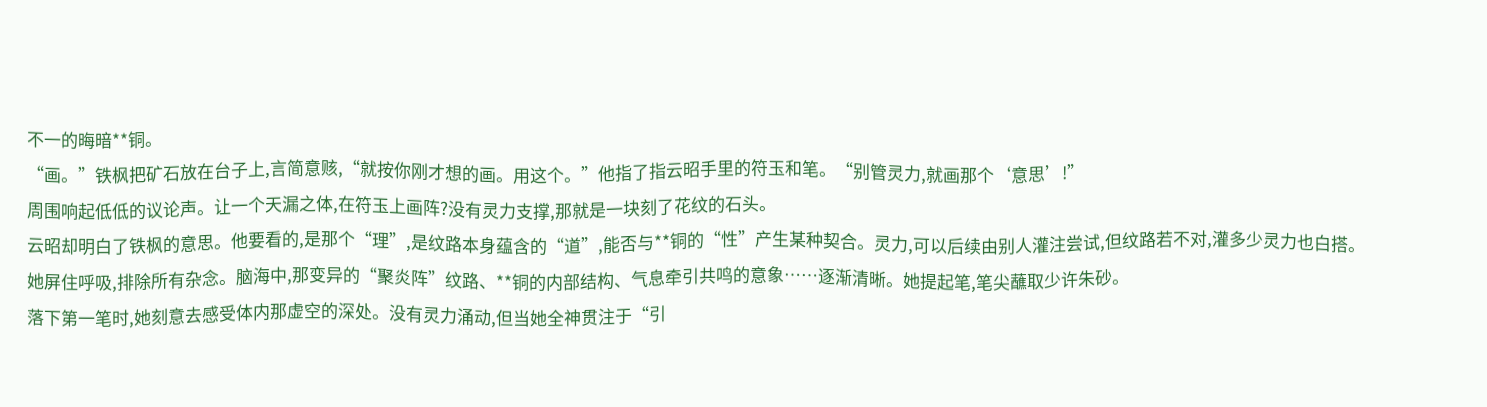不一的晦暗**铜。
“画。”铁枫把矿石放在台子上,言简意赅,“就按你刚才想的画。用这个。”他指了指云昭手里的符玉和笔。“别管灵力,就画那个‘意思’!”
周围响起低低的议论声。让一个天漏之体,在符玉上画阵?没有灵力支撑,那就是一块刻了花纹的石头。
云昭却明白了铁枫的意思。他要看的,是那个“理”,是纹路本身蕴含的“道”,能否与**铜的“性”产生某种契合。灵力,可以后续由别人灌注尝试,但纹路若不对,灌多少灵力也白搭。
她屏住呼吸,排除所有杂念。脑海中,那变异的“聚炎阵”纹路、**铜的内部结构、气息牵引共鸣的意象……逐渐清晰。她提起笔,笔尖蘸取少许朱砂。
落下第一笔时,她刻意去感受体内那虚空的深处。没有灵力涌动,但当她全神贯注于“引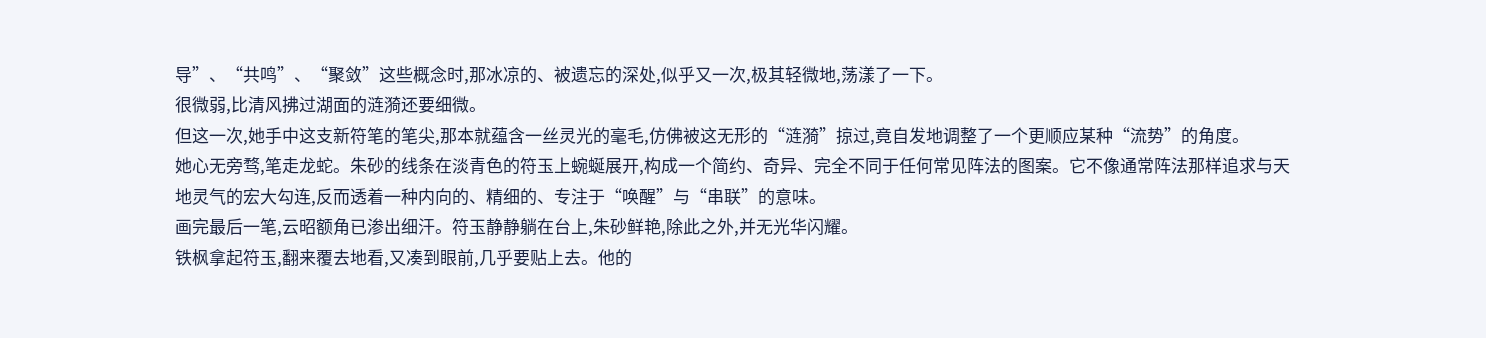导”、“共鸣”、“聚敛”这些概念时,那冰凉的、被遗忘的深处,似乎又一次,极其轻微地,荡漾了一下。
很微弱,比清风拂过湖面的涟漪还要细微。
但这一次,她手中这支新符笔的笔尖,那本就蕴含一丝灵光的毫毛,仿佛被这无形的“涟漪”掠过,竟自发地调整了一个更顺应某种“流势”的角度。
她心无旁骛,笔走龙蛇。朱砂的线条在淡青色的符玉上蜿蜒展开,构成一个简约、奇异、完全不同于任何常见阵法的图案。它不像通常阵法那样追求与天地灵气的宏大勾连,反而透着一种内向的、精细的、专注于“唤醒”与“串联”的意味。
画完最后一笔,云昭额角已渗出细汗。符玉静静躺在台上,朱砂鲜艳,除此之外,并无光华闪耀。
铁枫拿起符玉,翻来覆去地看,又凑到眼前,几乎要贴上去。他的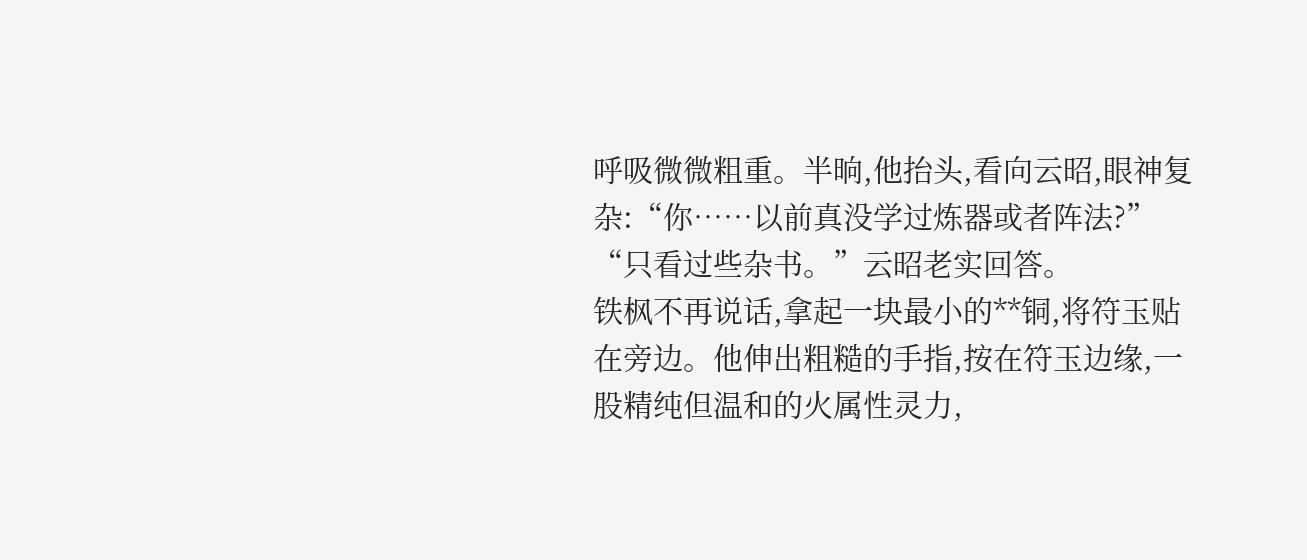呼吸微微粗重。半晌,他抬头,看向云昭,眼神复杂:“你……以前真没学过炼器或者阵法?”
“只看过些杂书。”云昭老实回答。
铁枫不再说话,拿起一块最小的**铜,将符玉贴在旁边。他伸出粗糙的手指,按在符玉边缘,一股精纯但温和的火属性灵力,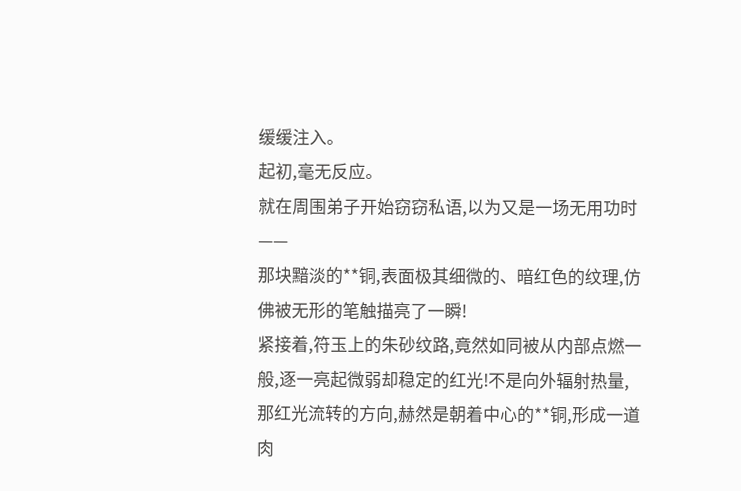缓缓注入。
起初,毫无反应。
就在周围弟子开始窃窃私语,以为又是一场无用功时——
那块黯淡的**铜,表面极其细微的、暗红色的纹理,仿佛被无形的笔触描亮了一瞬!
紧接着,符玉上的朱砂纹路,竟然如同被从内部点燃一般,逐一亮起微弱却稳定的红光!不是向外辐射热量,那红光流转的方向,赫然是朝着中心的**铜,形成一道肉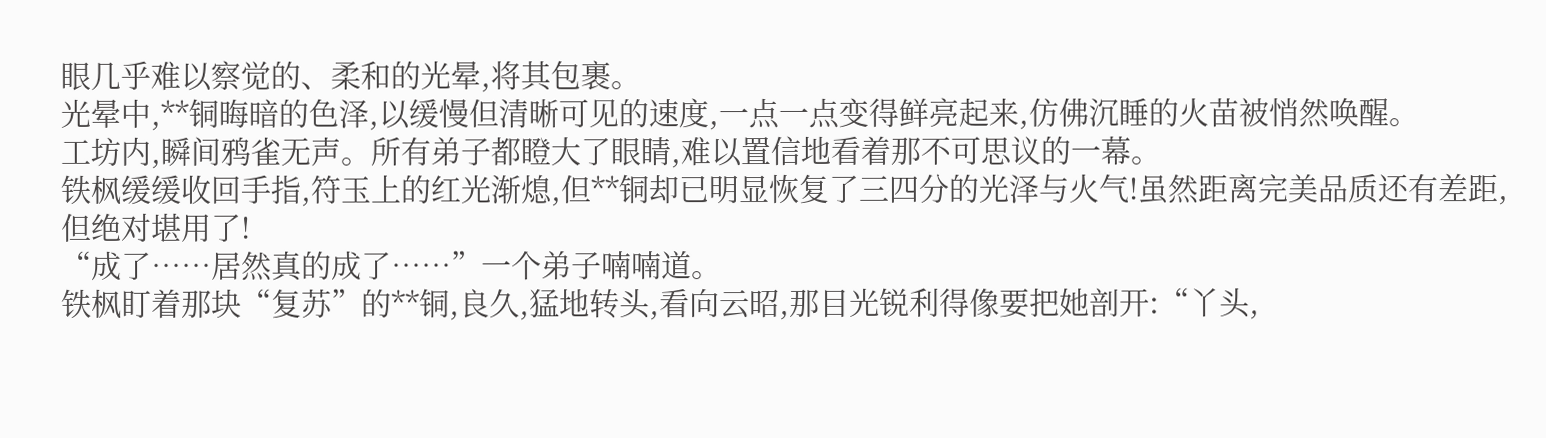眼几乎难以察觉的、柔和的光晕,将其包裹。
光晕中,**铜晦暗的色泽,以缓慢但清晰可见的速度,一点一点变得鲜亮起来,仿佛沉睡的火苗被悄然唤醒。
工坊内,瞬间鸦雀无声。所有弟子都瞪大了眼睛,难以置信地看着那不可思议的一幕。
铁枫缓缓收回手指,符玉上的红光渐熄,但**铜却已明显恢复了三四分的光泽与火气!虽然距离完美品质还有差距,但绝对堪用了!
“成了……居然真的成了……”一个弟子喃喃道。
铁枫盯着那块“复苏”的**铜,良久,猛地转头,看向云昭,那目光锐利得像要把她剖开:“丫头,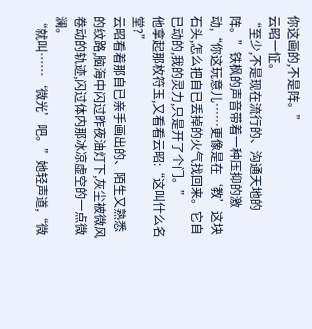你这画的,不是阵。”
云昭一怔。
“至少,不是现在流行的、沟通天地的阵。”铁枫的声音带着一种压抑的激动,“你这玩意儿……更像是在‘教’这块石头,怎么把自已丢掉的火气找回来。它自已动的,我的灵力,只是开了个门。”
他拿起那枚符玉,又看看云昭:“这叫什么名堂?”
云昭看着那自已亲手画出的、陌生又熟悉的纹路,脑海中闪过昨夜油灯下,灰尘被微风卷动的轨迹,闪过体内那冰凉虚空的一点微澜。
“就叫……‘微光’吧。”她轻声道,“微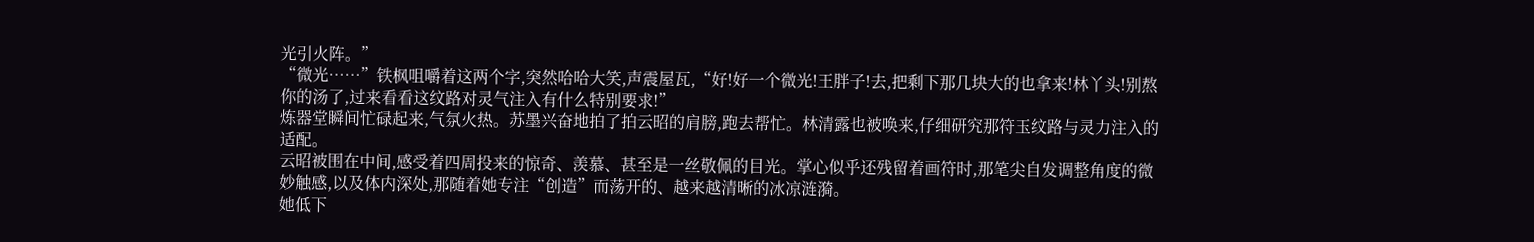光引火阵。”
“微光……”铁枫咀嚼着这两个字,突然哈哈大笑,声震屋瓦,“好!好一个微光!王胖子!去,把剩下那几块大的也拿来!林丫头!别熬你的汤了,过来看看这纹路对灵气注入有什么特别要求!”
炼器堂瞬间忙碌起来,气氛火热。苏墨兴奋地拍了拍云昭的肩膀,跑去帮忙。林清露也被唤来,仔细研究那符玉纹路与灵力注入的适配。
云昭被围在中间,感受着四周投来的惊奇、羡慕、甚至是一丝敬佩的目光。掌心似乎还残留着画符时,那笔尖自发调整角度的微妙触感,以及体内深处,那随着她专注“创造”而荡开的、越来越清晰的冰凉涟漪。
她低下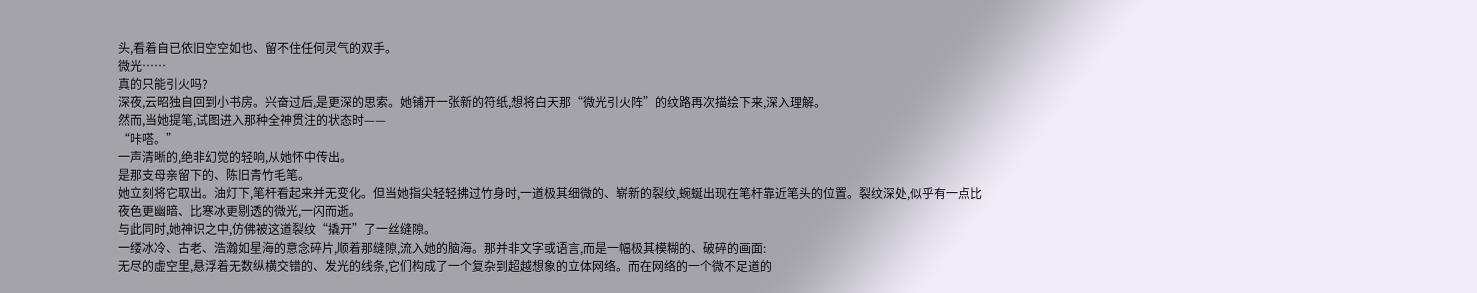头,看着自已依旧空空如也、留不住任何灵气的双手。
微光……
真的只能引火吗?
深夜,云昭独自回到小书房。兴奋过后,是更深的思索。她铺开一张新的符纸,想将白天那“微光引火阵”的纹路再次描绘下来,深入理解。
然而,当她提笔,试图进入那种全神贯注的状态时——
“咔嗒。”
一声清晰的,绝非幻觉的轻响,从她怀中传出。
是那支母亲留下的、陈旧青竹毛笔。
她立刻将它取出。油灯下,笔杆看起来并无变化。但当她指尖轻轻拂过竹身时,一道极其细微的、崭新的裂纹,蜿蜒出现在笔杆靠近笔头的位置。裂纹深处,似乎有一点比夜色更幽暗、比寒冰更剔透的微光,一闪而逝。
与此同时,她神识之中,仿佛被这道裂纹“撬开”了一丝缝隙。
一缕冰冷、古老、浩瀚如星海的意念碎片,顺着那缝隙,流入她的脑海。那并非文字或语言,而是一幅极其模糊的、破碎的画面:
无尽的虚空里,悬浮着无数纵横交错的、发光的线条,它们构成了一个复杂到超越想象的立体网络。而在网络的一个微不足道的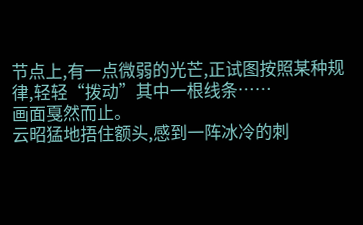节点上,有一点微弱的光芒,正试图按照某种规律,轻轻“拨动”其中一根线条……
画面戛然而止。
云昭猛地捂住额头,感到一阵冰冷的刺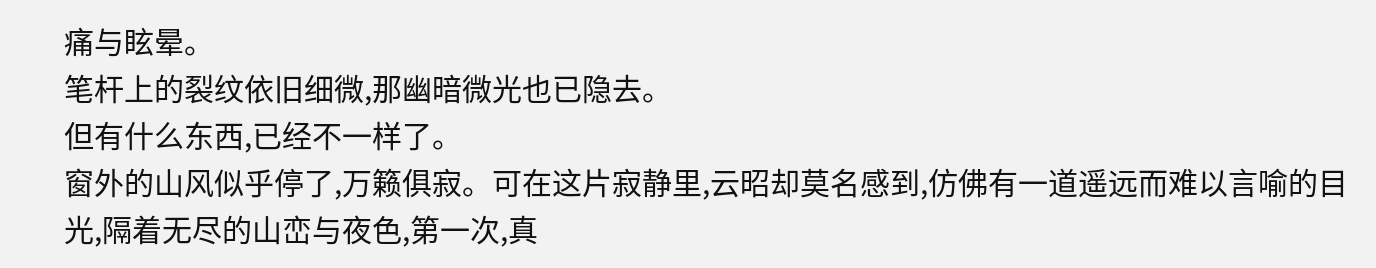痛与眩晕。
笔杆上的裂纹依旧细微,那幽暗微光也已隐去。
但有什么东西,已经不一样了。
窗外的山风似乎停了,万籁俱寂。可在这片寂静里,云昭却莫名感到,仿佛有一道遥远而难以言喻的目光,隔着无尽的山峦与夜色,第一次,真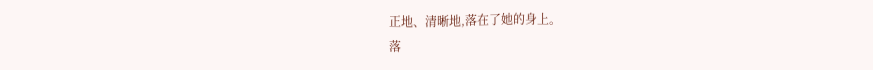正地、清晰地,落在了她的身上。
落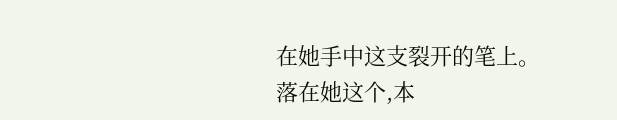在她手中这支裂开的笔上。
落在她这个,本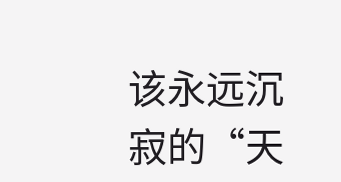该永远沉寂的“天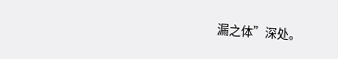漏之体”深处。